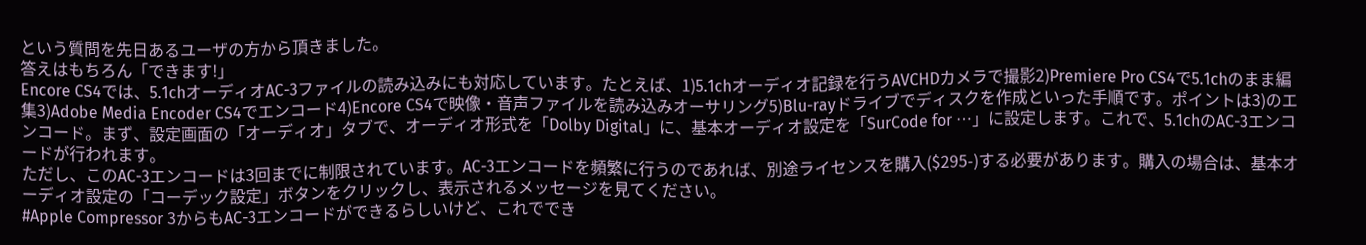という質問を先日あるユーザの方から頂きました。
答えはもちろん「できます!」
Encore CS4では、5.1chオーディオAC-3ファイルの読み込みにも対応しています。たとえば、1)5.1chオーディオ記録を行うAVCHDカメラで撮影2)Premiere Pro CS4で5.1chのまま編集3)Adobe Media Encoder CS4でエンコード4)Encore CS4で映像・音声ファイルを読み込みオーサリング5)Blu-rayドライブでディスクを作成といった手順です。ポイントは3)のエンコード。まず、設定画面の「オーディオ」タブで、オーディオ形式を「Dolby Digital」に、基本オーディオ設定を「SurCode for …」に設定します。これで、5.1chのAC-3エンコードが行われます。
ただし、このAC-3エンコードは3回までに制限されています。AC-3エンコードを頻繁に行うのであれば、別途ライセンスを購入($295-)する必要があります。購入の場合は、基本オーディオ設定の「コーデック設定」ボタンをクリックし、表示されるメッセージを見てください。
#Apple Compressor 3からもAC-3エンコードができるらしいけど、これででき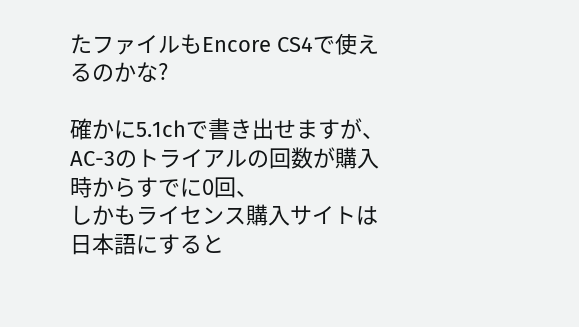たファイルもEncore CS4で使えるのかな?

確かに5.1chで書き出せますが、AC-3のトライアルの回数が購入時からすでに0回、
しかもライセンス購入サイトは日本語にすると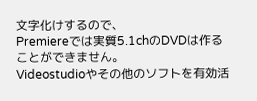文字化けするので、
Premiereでは実質5.1chのDVDは作ることができません。
Videostudioやその他のソフトを有効活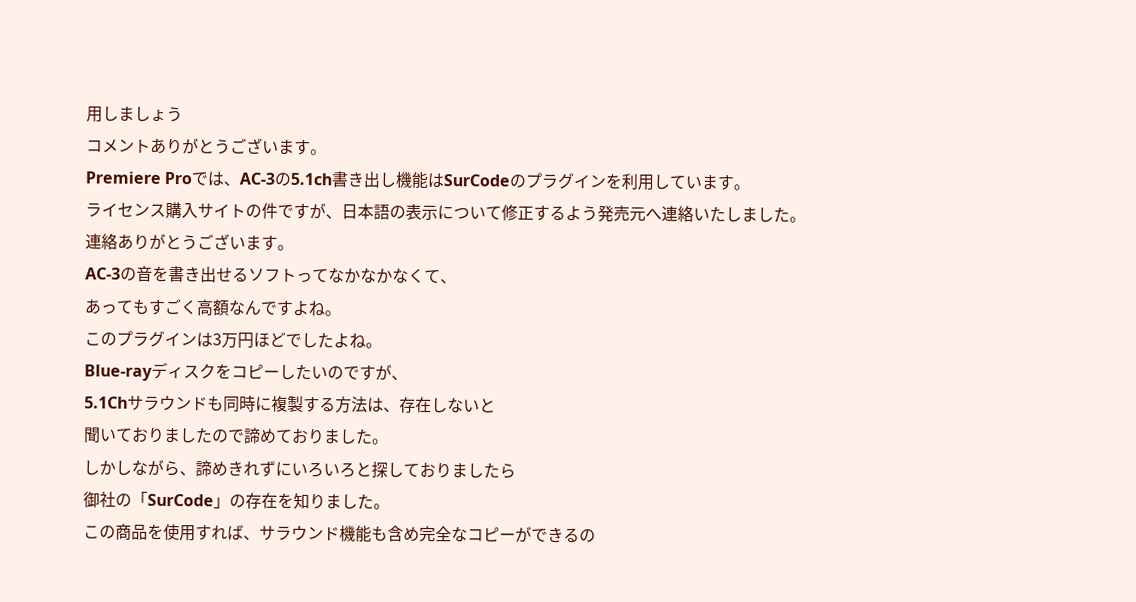用しましょう
コメントありがとうございます。
Premiere Proでは、AC-3の5.1ch書き出し機能はSurCodeのプラグインを利用しています。
ライセンス購入サイトの件ですが、日本語の表示について修正するよう発売元へ連絡いたしました。
連絡ありがとうございます。
AC-3の音を書き出せるソフトってなかなかなくて、
あってもすごく高額なんですよね。
このプラグインは3万円ほどでしたよね。
Blue-rayディスクをコピーしたいのですが、
5.1Chサラウンドも同時に複製する方法は、存在しないと
聞いておりましたので諦めておりました。
しかしながら、諦めきれずにいろいろと探しておりましたら
御社の「SurCode」の存在を知りました。
この商品を使用すれば、サラウンド機能も含め完全なコピーができるの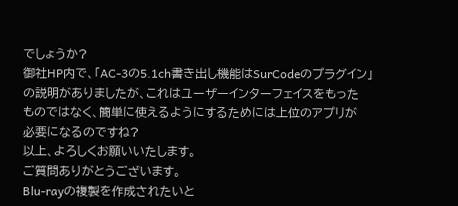でしょうか?
御社HP内で、「AC-3の5.1ch書き出し機能はSurCodeのプラグイン」
の説明がありましたが、これはユーザーインターフェイスをもった
ものではなく、簡単に使えるようにするためには上位のアプリが
必要になるのですね?
以上、よろしくお願いいたします。
ご質問ありがとうございます。
Blu-rayの複製を作成されたいと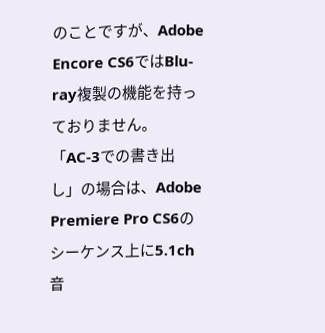のことですが、Adobe Encore CS6ではBlu-ray複製の機能を持っておりません。
「AC-3での書き出し」の場合は、Adobe Premiere Pro CS6のシーケンス上に5.1ch音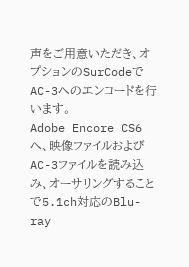声をご用意いただき、オプションのSurCodeでAC-3へのエンコードを行います。
Adobe Encore CS6へ、映像ファイルおよびAC-3ファイルを読み込み、オーサリングすることで5.1ch対応のBlu-ray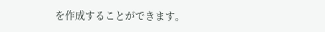を作成することができます。